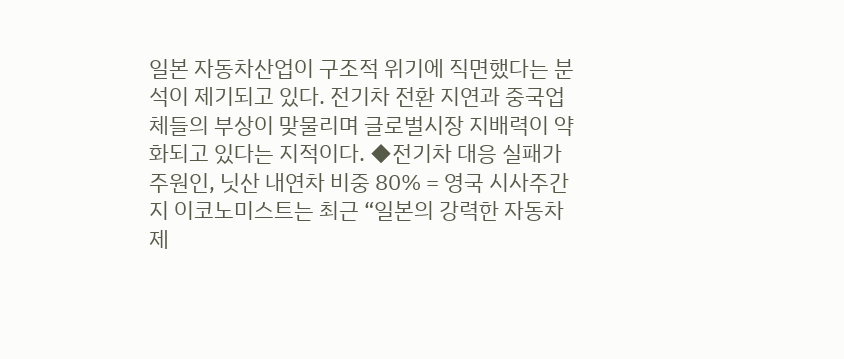일본 자동차산업이 구조적 위기에 직면했다는 분석이 제기되고 있다. 전기차 전환 지연과 중국업체들의 부상이 맞물리며 글로벌시장 지배력이 약화되고 있다는 지적이다. ◆전기차 대응 실패가 주원인, 닛산 내연차 비중 80% = 영국 시사주간지 이코노미스트는 최근 “일본의 강력한 자동차 제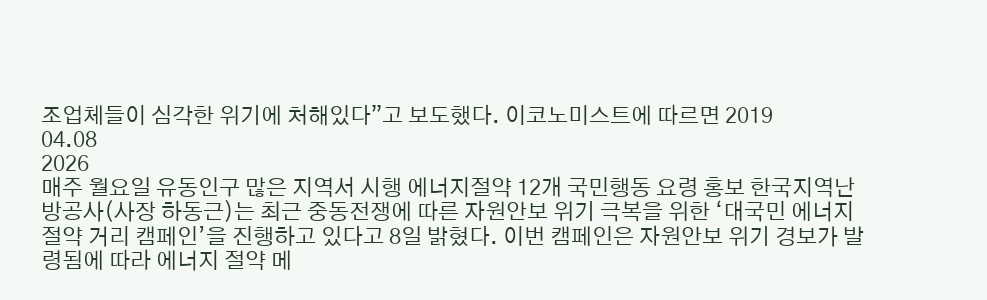조업체들이 심각한 위기에 처해있다”고 보도했다. 이코노미스트에 따르면 2019
04.08
2026
매주 월요일 유동인구 많은 지역서 시행 에너지절약 12개 국민행동 요령 홍보 한국지역난방공사(사장 하동근)는 최근 중동전쟁에 따른 자원안보 위기 극복을 위한 ‘대국민 에너지 절약 거리 캠페인’을 진행하고 있다고 8일 밝혔다. 이번 캠페인은 자원안보 위기 경보가 발령됨에 따라 에너지 절약 메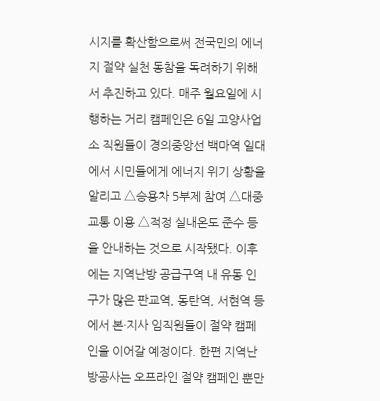시지를 확산함으로써 전국민의 에너지 절약 실천 동참을 독려하기 위해서 추진하고 있다. 매주 월요일에 시행하는 거리 캠페인은 6일 고양사업소 직원들이 경의중앙선 백마역 일대에서 시민들에게 에너지 위기 상황을 알리고 △승용차 5부제 참여 △대중교통 이용 △적정 실내온도 준수 등을 안내하는 것으로 시작됐다. 이후에는 지역난방 공급구역 내 유동 인구가 많은 판교역, 동탄역, 서현역 등에서 본·지사 임직원들이 절약 캠페인을 이어갈 예정이다. 한편 지역난방공사는 오프라인 절약 캠페인 뿐만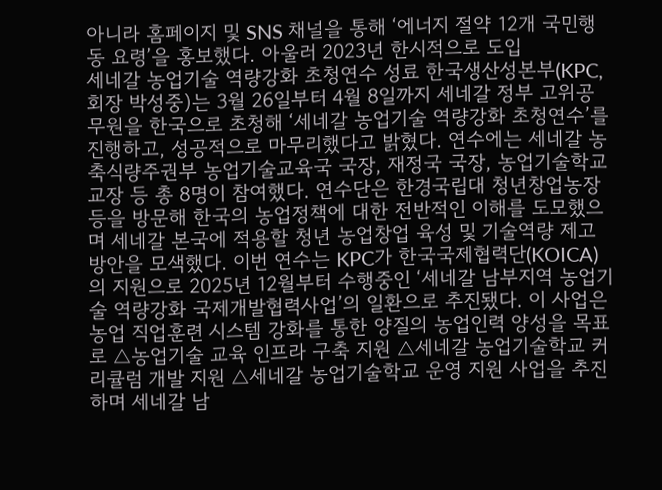아니라 홈페이지 및 SNS 채널을 통해 ‘에너지 절약 12개 국민행동 요령’을 홍보했다. 아울러 2023년 한시적으로 도입
세네갈 농업기술 역량강화 초청연수 성료 한국생산성본부(KPC, 회장 박성중)는 3월 26일부터 4월 8일까지 세네갈 정부 고위공무원을 한국으로 초청해 ‘세네갈 농업기술 역량강화 초청연수’를 진행하고, 성공적으로 마무리했다고 밝혔다. 연수에는 세네갈 농축식량주권부 농업기술교육국 국장, 재정국 국장, 농업기술학교 교장 등 총 8명이 참여했다. 연수단은 한경국립대 청년창업농장 등을 방문해 한국의 농업정책에 대한 전반적인 이해를 도모했으며 세네갈 본국에 적용할 청년 농업창업 육성 및 기술역량 제고 방안을 모색했다. 이번 연수는 KPC가 한국국제협력단(KOICA)의 지원으로 2025년 12월부터 수행중인 ‘세네갈 남부지역 농업기술 역량강화 국제개발협력사업’의 일환으로 추진됐다. 이 사업은 농업 직업훈련 시스템 강화를 통한 양질의 농업인력 양성을 목표로 △농업기술 교육 인프라 구축 지원 △세네갈 농업기술학교 커리큘럼 개발 지원 △세네갈 농업기술학교 운영 지원 사업을 추진하며 세네갈 남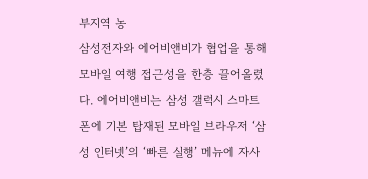부지역 농
삼성전자와 에어비앤비가 협업을 통해 모바일 여행 접근성을 한층 끌어올렸다. 에어비앤비는 삼성 갤럭시 스마트폰에 기본 탑재된 모바일 브라우저 ‘삼성 인터넷’의 ‘빠른 실행’ 메뉴에 자사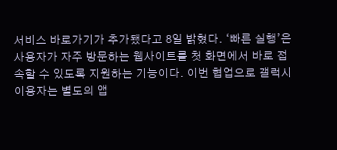서비스 바로가기가 추가됐다고 8일 밝혔다. ‘빠른 실행’은 사용자가 자주 방문하는 웹사이트를 첫 화면에서 바로 접속할 수 있도록 지원하는 기능이다. 이번 협업으로 갤럭시 이용자는 별도의 앱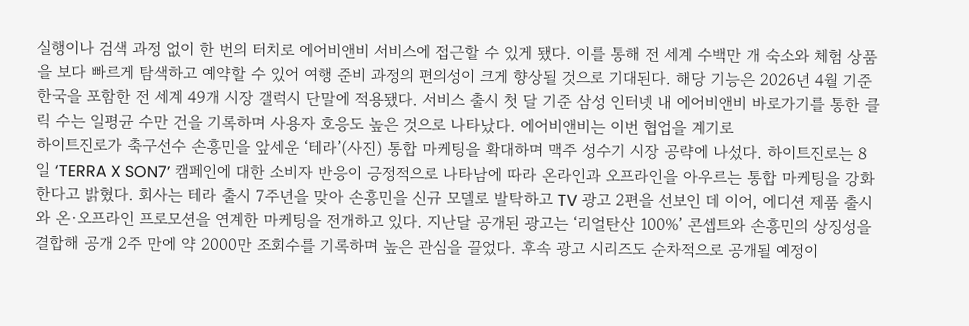실행이나 검색 과정 없이 한 번의 터치로 에어비앤비 서비스에 접근할 수 있게 됐다. 이를 통해 전 세계 수백만 개 숙소와 체험 상품을 보다 빠르게 탐색하고 예약할 수 있어 여행 준비 과정의 편의성이 크게 향상될 것으로 기대된다. 해당 기능은 2026년 4월 기준 한국을 포함한 전 세계 49개 시장 갤럭시 단말에 적용됐다. 서비스 출시 첫 달 기준 삼성 인터넷 내 에어비앤비 바로가기를 통한 클릭 수는 일평균 수만 건을 기록하며 사용자 호응도 높은 것으로 나타났다. 에어비앤비는 이번 협업을 계기로
하이트진로가 축구선수 손흥민을 앞세운 ‘테라’(사진) 통합 마케팅을 확대하며 맥주 성수기 시장 공략에 나섰다. 하이트진로는 8일 ‘TERRA X SON7’ 캠페인에 대한 소비자 반응이 긍정적으로 나타남에 따라 온라인과 오프라인을 아우르는 통합 마케팅을 강화한다고 밝혔다. 회사는 테라 출시 7주년을 맞아 손흥민을 신규 모델로 발탁하고 TV 광고 2편을 선보인 데 이어, 에디션 제품 출시와 온·오프라인 프로모션을 연계한 마케팅을 전개하고 있다. 지난달 공개된 광고는 ‘리얼탄산 100%’ 콘셉트와 손흥민의 상징성을 결합해 공개 2주 만에 약 2000만 조회수를 기록하며 높은 관심을 끌었다. 후속 광고 시리즈도 순차적으로 공개될 예정이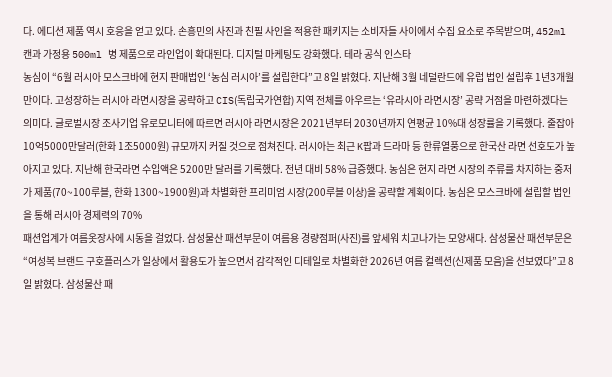다. 에디션 제품 역시 호응을 얻고 있다. 손흥민의 사진과 친필 사인을 적용한 패키지는 소비자들 사이에서 수집 요소로 주목받으며, 452ml 캔과 가정용 500ml 병 제품으로 라인업이 확대된다. 디지털 마케팅도 강화했다. 테라 공식 인스타
농심이 “6월 러시아 모스크바에 현지 판매법인 ‘농심 러시아’를 설립한다”고 8일 밝혔다. 지난해 3월 네덜란드에 유럽 법인 설립후 1년3개월 만이다. 고성장하는 러시아 라면시장을 공략하고 CIS(독립국가연합) 지역 전체를 아우르는 ‘유라시아 라면시장’ 공략 거점을 마련하겠다는 의미다. 글로벌시장 조사기업 유로모니터에 따르면 러시아 라면시장은 2021년부터 2030년까지 연평균 10%대 성장률을 기록했다. 줄잡아 10억5000만달러(한화 1조5000원) 규모까지 커질 것으로 점쳐진다. 러시아는 최근 K팝과 드라마 등 한류열풍으로 한국산 라면 선호도가 높아지고 있다. 지난해 한국라면 수입액은 5200만 달러를 기록했다. 전년 대비 58% 급증했다. 농심은 현지 라면 시장의 주류를 차지하는 중저가 제품(70~100루블, 한화 1300~1900원)과 차별화한 프리미엄 시장(200루블 이상)을 공략할 계획이다. 농심은 모스크바에 설립할 법인을 통해 러시아 경제력의 70%
패션업계가 여름옷장사에 시동을 걸었다. 삼성물산 패션부문이 여름용 경량점퍼(사진)를 앞세워 치고나가는 모양새다. 삼성물산 패션부문은 “여성복 브랜드 구호플러스가 일상에서 활용도가 높으면서 감각적인 디테일로 차별화한 2026년 여름 컬렉션(신제품 모음)을 선보였다”고 8일 밝혔다. 삼성물산 패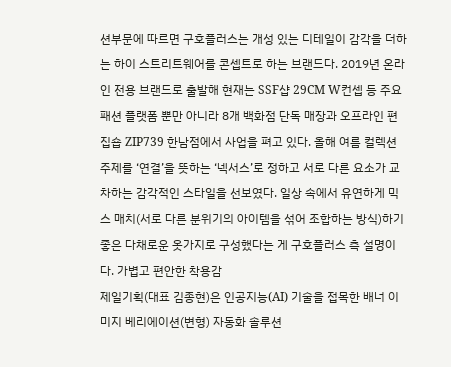션부문에 따르면 구호플러스는 개성 있는 디테일이 감각을 더하는 하이 스트리트웨어를 콘셉트로 하는 브랜드다. 2019년 온라인 전용 브랜드로 출발해 현재는 SSF샵 29CM W컨셉 등 주요 패션 플랫폼 뿐만 아니라 8개 백화점 단독 매장과 오프라인 편집숍 ZIP739 한남점에서 사업을 펴고 있다. 올해 여름 컬렉션 주제를 ‘연결’을 뜻하는 ‘넥서스’로 정하고 서로 다른 요소가 교차하는 감각적인 스타일을 선보였다. 일상 속에서 유연하게 믹스 매치(서로 다른 분위기의 아이템을 섞어 조합하는 방식)하기 좋은 다채로운 옷가지로 구성했다는 게 구호플러스 측 설명이다. 가볍고 편안한 착용감
제일기획(대표 김종현)은 인공지능(AI) 기술을 접목한 배너 이미지 베리에이션(변형) 자동화 솔루션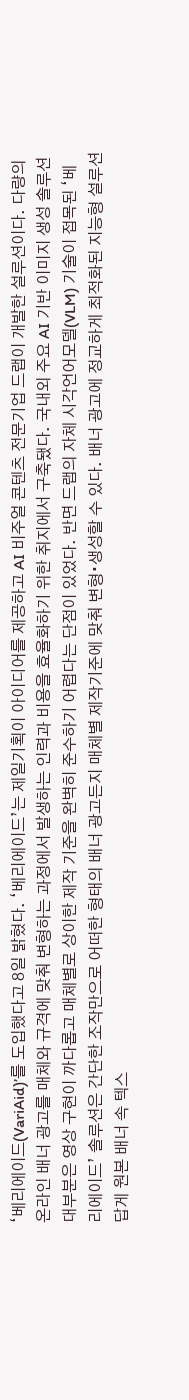‘베리에이드(VariAid)’를 도입했다고 8일 밝혔다. ‘베리에이드’는 제일기획이 아이디어를 제공하고 AI 비주얼 콘텐츠 전문기업 드랩이 개발한 설루션이다. 다량의 온라인 배너 광고를 매체와 규격에 맞춰 변형하는 과정에서 발생하는 인력과 비용을 효율화하기 위한 취지에서 구축됐다. 국내외 주요 AI 기반 이미지 생성 솔루션 대부분은 영상 구현이 까다롭고 매체별로 상이한 제작 기준을 완벽히 준수하기 어렵다는 단점이 있었다. 반면 드랩의 자체 시각언어모델(VLM) 기술이 접목된 ‘베리에이드’ 솔루션은 간단한 조작만으로 어떠한 형태의 배너 광고든지 매체별 제작기준에 맞춰 변형∙생성할 수 있다. 배너 광고에 정교하게 최적화된 지능형 설루션답게 원본 배너 속 텍스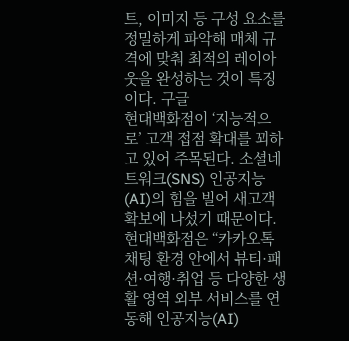트, 이미지 등 구성 요소를 정밀하게 파악해 매체 규격에 맞춰 최적의 레이아웃을 완성하는 것이 특징이다. 구글
현대백화점이 ‘지능적으로’ 고객 접점 확대를 꾀하고 있어 주목된다. 소셜네트워크(SNS) 인공지능(AI)의 힘을 빌어 새고객 확보에 나섰기 때문이다. 현대백화점은 “카카오톡 채팅 환경 안에서 뷰티·패션·여행·취업 등 다양한 생활 영역 외부 서비스를 연동해 인공지능(AI)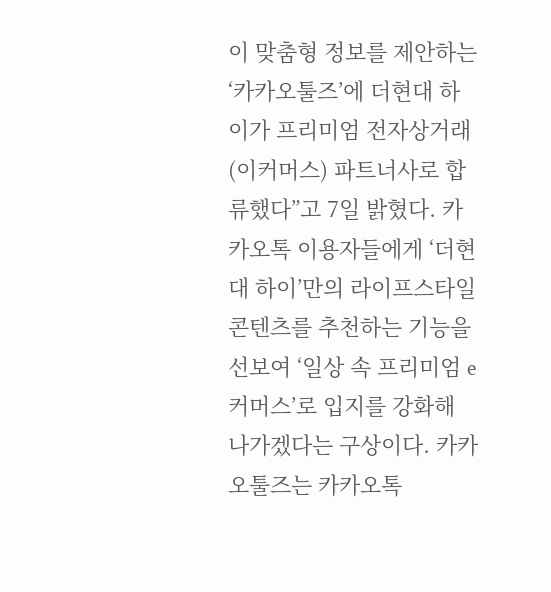이 맞춤형 정보를 제안하는 ‘카카오툴즈’에 더현대 하이가 프리미엄 전자상거래(이커머스) 파트너사로 합류했다”고 7일 밝혔다. 카카오톡 이용자들에게 ‘더현대 하이’만의 라이프스타일 콘텐츠를 추천하는 기능을 선보여 ‘일상 속 프리미엄 e커머스’로 입지를 강화해 나가겠다는 구상이다. 카카오툴즈는 카카오톡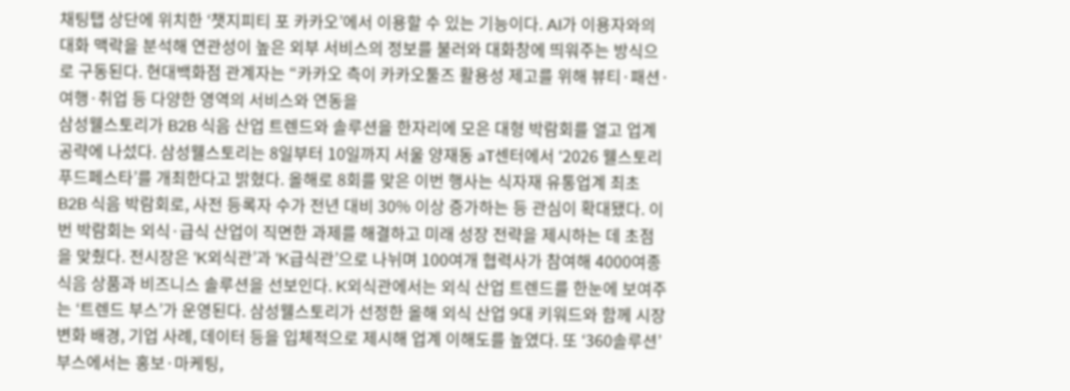채팅탭 상단에 위치한 ‘챗지피티 포 카카오’에서 이용할 수 있는 기능이다. AI가 이용자와의 대화 맥락을 분석해 연관성이 높은 외부 서비스의 정보를 불러와 대화창에 띄워주는 방식으로 구동된다. 현대백화점 관계자는 “카카오 측이 카카오툴즈 활용성 제고를 위해 뷰티·패션·여행·취업 등 다양한 영역의 서비스와 연동을
삼성웰스토리가 B2B 식음 산업 트렌드와 솔루션을 한자리에 모은 대형 박람회를 열고 업계 공략에 나섰다. 삼성웰스토리는 8일부터 10일까지 서울 양재동 aT센터에서 ‘2026 웰스토리 푸드페스타’를 개최한다고 밝혔다. 올해로 8회를 맞은 이번 행사는 식자재 유통업계 최초 B2B 식음 박람회로, 사전 등록자 수가 전년 대비 30% 이상 증가하는 등 관심이 확대됐다. 이번 박람회는 외식·급식 산업이 직면한 과제를 해결하고 미래 성장 전략을 제시하는 데 초점을 맞췄다. 전시장은 ‘K외식관’과 ‘K급식관’으로 나뉘며 100여개 협력사가 참여해 4000여종 식음 상품과 비즈니스 솔루션을 선보인다. K외식관에서는 외식 산업 트렌드를 한눈에 보여주는 ‘트렌드 부스’가 운영된다. 삼성웰스토리가 선정한 올해 외식 산업 9대 키워드와 함께 시장 변화 배경, 기업 사례, 데이터 등을 입체적으로 제시해 업계 이해도를 높였다. 또 ‘360솔루션’ 부스에서는 홍보·마케팅,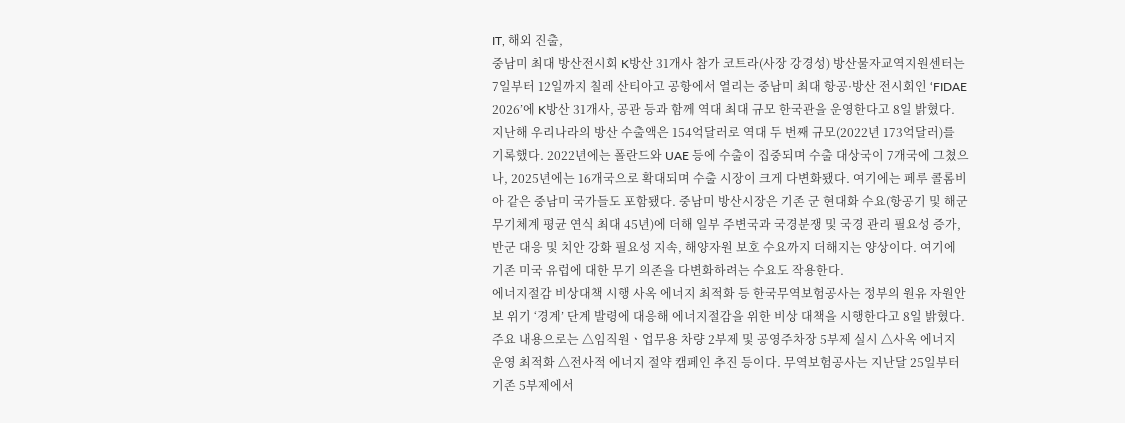IT, 해외 진출,
중남미 최대 방산전시회 K방산 31개사 참가 코트라(사장 강경성) 방산물자교역지원센터는 7일부터 12일까지 칠레 산티아고 공항에서 열리는 중남미 최대 항공·방산 전시회인 ‘FIDAE 2026’에 K방산 31개사, 공관 등과 함께 역대 최대 규모 한국관을 운영한다고 8일 밝혔다. 지난해 우리나라의 방산 수출액은 154억달러로 역대 두 번째 규모(2022년 173억달러)를 기록했다. 2022년에는 폴란드와 UAE 등에 수출이 집중되며 수출 대상국이 7개국에 그쳤으나, 2025년에는 16개국으로 확대되며 수출 시장이 크게 다변화됐다. 여기에는 페루 콜롬비아 같은 중남미 국가들도 포함됐다. 중남미 방산시장은 기존 군 현대화 수요(항공기 및 해군 무기체계 평균 연식 최대 45년)에 더해 일부 주변국과 국경분쟁 및 국경 관리 필요성 증가, 반군 대응 및 치안 강화 필요성 지속, 해양자원 보호 수요까지 더해지는 양상이다. 여기에 기존 미국 유럽에 대한 무기 의존을 다변화하려는 수요도 작용한다.
에너지절감 비상대책 시행 사옥 에너지 최적화 등 한국무역보험공사는 정부의 원유 자원안보 위기 ‘경계’ 단계 발령에 대응해 에너지절감을 위한 비상 대책을 시행한다고 8일 밝혔다. 주요 내용으로는 △임직원ㆍ업무용 차량 2부제 및 공영주차장 5부제 실시 △사옥 에너지 운영 최적화 △전사적 에너지 절약 캠페인 추진 등이다. 무역보험공사는 지난달 25일부터 기존 5부제에서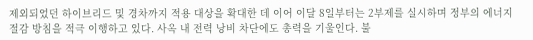제외되었던 하이브리드 및 경차까지 적용 대상을 확대한 데 이어 이달 8일부터는 2부제를 실시하며 정부의 에너지 절감 방침을 적극 이행하고 있다. 사옥 내 전력 낭비 차단에도 총력을 기울인다. 불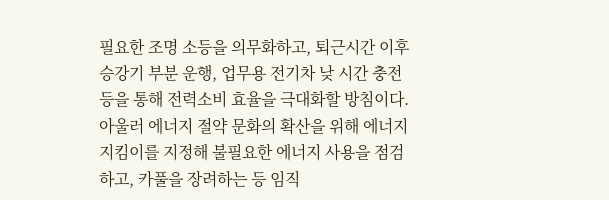필요한 조명 소등을 의무화하고, 퇴근시간 이후 승강기 부분 운행, 업무용 전기차 낮 시간 충전 등을 통해 전력소비 효율을 극대화할 방침이다. 아울러 에너지 절약 문화의 확산을 위해 에너지 지킴이를 지정해 불필요한 에너지 사용을 점검하고, 카풀을 장려하는 등 임직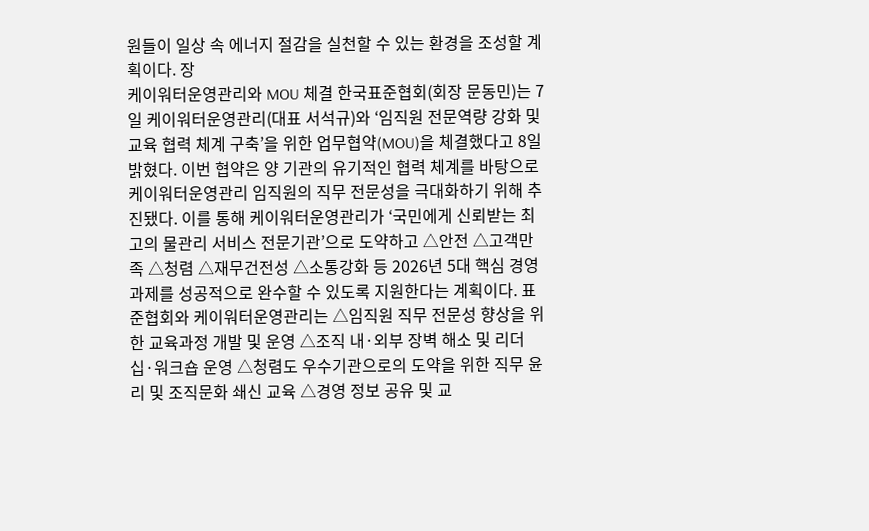원들이 일상 속 에너지 절감을 실천할 수 있는 환경을 조성할 계획이다. 장
케이워터운영관리와 MOU 체결 한국표준협회(회장 문동민)는 7일 케이워터운영관리(대표 서석규)와 ‘임직원 전문역량 강화 및 교육 협력 체계 구축’을 위한 업무협약(MOU)을 체결했다고 8일 밝혔다. 이번 협약은 양 기관의 유기적인 협력 체계를 바탕으로 케이워터운영관리 임직원의 직무 전문성을 극대화하기 위해 추진됐다. 이를 통해 케이워터운영관리가 ‘국민에게 신뢰받는 최고의 물관리 서비스 전문기관’으로 도약하고 △안전 △고객만족 △청렴 △재무건전성 △소통강화 등 2026년 5대 핵심 경영과제를 성공적으로 완수할 수 있도록 지원한다는 계획이다. 표준협회와 케이워터운영관리는 △임직원 직무 전문성 향상을 위한 교육과정 개발 및 운영 △조직 내·외부 장벽 해소 및 리더십·워크숍 운영 △청렴도 우수기관으로의 도약을 위한 직무 윤리 및 조직문화 쇄신 교육 △경영 정보 공유 및 교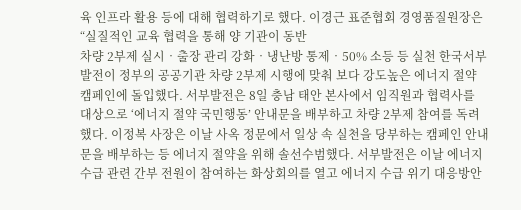육 인프라 활용 등에 대해 협력하기로 했다. 이경근 표준협회 경영품질원장은 “실질적인 교육 협력을 통해 양 기관이 동반
차량 2부제 실시‧출장 관리 강화‧냉난방 통제‧50% 소등 등 실천 한국서부발전이 정부의 공공기관 차량 2부제 시행에 맞춰 보다 강도높은 에너지 절약 캠페인에 돌입했다. 서부발전은 8일 충남 태안 본사에서 임직원과 협력사를 대상으로 ‘에너지 절약 국민행동’ 안내문을 배부하고 차량 2부제 참여를 독려했다. 이정복 사장은 이날 사옥 정문에서 일상 속 실천을 당부하는 캠페인 안내문을 배부하는 등 에너지 절약을 위해 솔선수범했다. 서부발전은 이날 에너지 수급 관련 간부 전원이 참여하는 화상회의를 열고 에너지 수급 위기 대응방안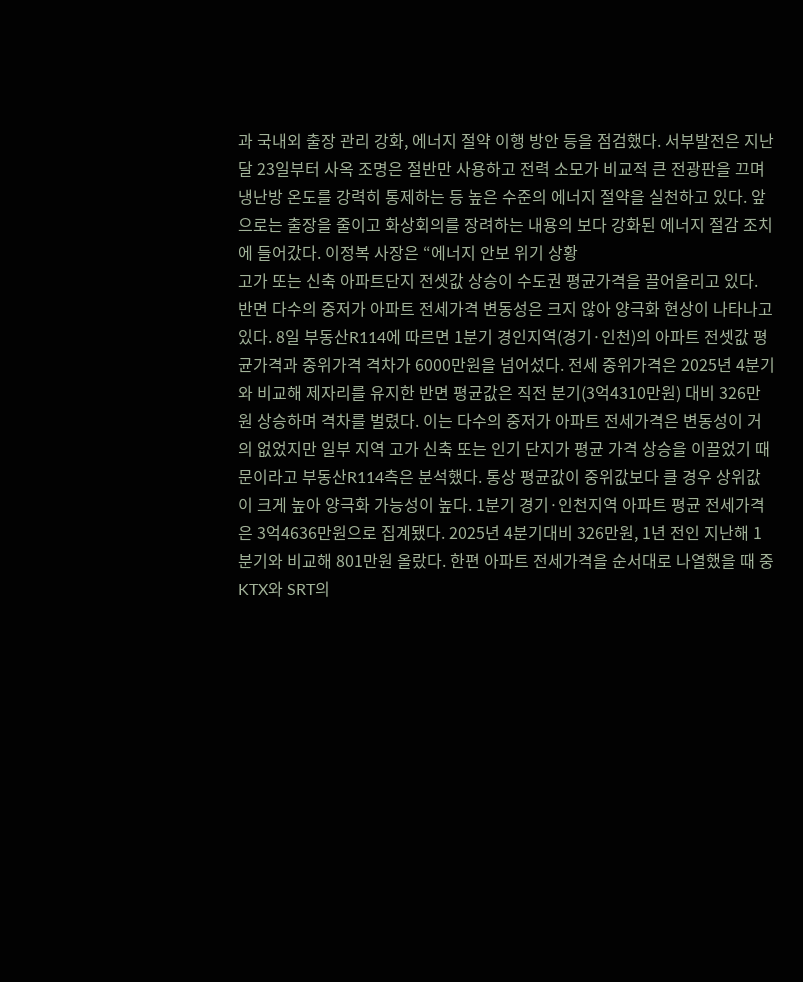과 국내외 출장 관리 강화, 에너지 절약 이행 방안 등을 점검했다. 서부발전은 지난달 23일부터 사옥 조명은 절반만 사용하고 전력 소모가 비교적 큰 전광판을 끄며 냉난방 온도를 강력히 통제하는 등 높은 수준의 에너지 절약을 실천하고 있다. 앞으로는 출장을 줄이고 화상회의를 장려하는 내용의 보다 강화된 에너지 절감 조치에 들어갔다. 이정복 사장은 “에너지 안보 위기 상황
고가 또는 신축 아파트단지 전셋값 상승이 수도권 평균가격을 끌어올리고 있다. 반면 다수의 중저가 아파트 전세가격 변동성은 크지 않아 양극화 현상이 나타나고 있다. 8일 부동산R114에 따르면 1분기 경인지역(경기·인천)의 아파트 전셋값 평균가격과 중위가격 격차가 6000만원을 넘어섰다. 전세 중위가격은 2025년 4분기와 비교해 제자리를 유지한 반면 평균값은 직전 분기(3억4310만원) 대비 326만원 상승하며 격차를 벌렸다. 이는 다수의 중저가 아파트 전세가격은 변동성이 거의 없었지만 일부 지역 고가 신축 또는 인기 단지가 평균 가격 상승을 이끌었기 때문이라고 부동산R114측은 분석했다. 통상 평균값이 중위값보다 클 경우 상위값이 크게 높아 양극화 가능성이 높다. 1분기 경기·인천지역 아파트 평균 전세가격은 3억4636만원으로 집계됐다. 2025년 4분기대비 326만원, 1년 전인 지난해 1분기와 비교해 801만원 올랐다. 한편 아파트 전세가격을 순서대로 나열했을 때 중
KTX와 SRT의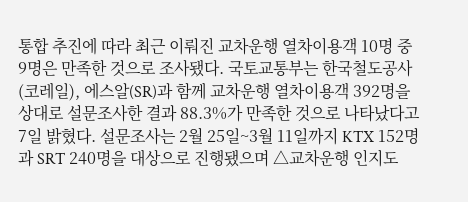통합 추진에 따라 최근 이뤄진 교차운행 열차이용객 10명 중 9명은 만족한 것으로 조사됐다. 국토교통부는 한국철도공사(코레일), 에스알(SR)과 함께 교차운행 열차이용객 392명을 상대로 설문조사한 결과 88.3%가 만족한 것으로 나타났다고 7일 밝혔다. 설문조사는 2월 25일~3월 11일까지 KTX 152명과 SRT 240명을 대상으로 진행됐으며 △교차운행 인지도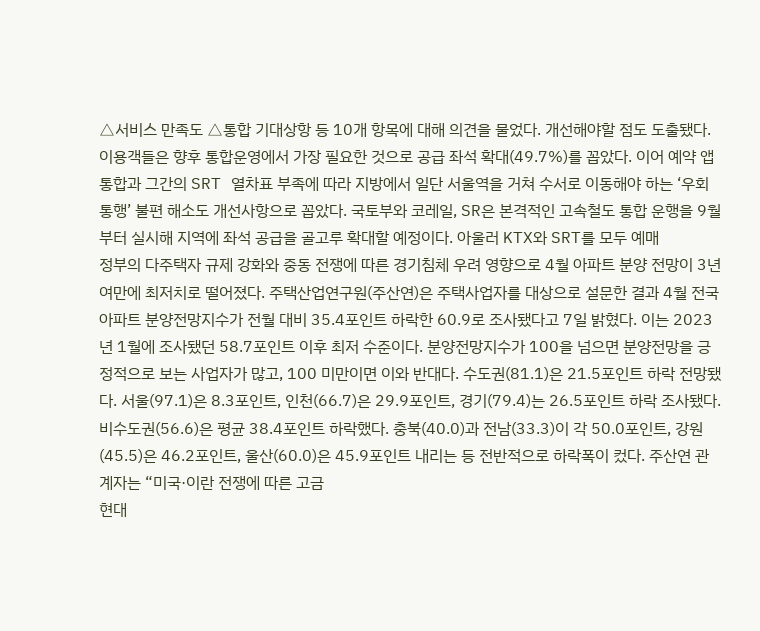△서비스 만족도 △통합 기대상항 등 10개 항목에 대해 의견을 물었다. 개선해야할 점도 도출됐다. 이용객들은 향후 통합운영에서 가장 필요한 것으로 공급 좌석 확대(49.7%)를 꼽았다. 이어 예약 앱 통합과 그간의 SRT 열차표 부족에 따라 지방에서 일단 서울역을 거쳐 수서로 이동해야 하는 ‘우회 통행’ 불편 해소도 개선사항으로 꼽았다. 국토부와 코레일, SR은 본격적인 고속철도 통합 운행을 9월부터 실시해 지역에 좌석 공급을 골고루 확대할 예정이다. 아울러 KTX와 SRT를 모두 예매
정부의 다주택자 규제 강화와 중동 전쟁에 따른 경기침체 우려 영향으로 4월 아파트 분양 전망이 3년여만에 최저치로 떨어졌다. 주택산업연구원(주산연)은 주택사업자를 대상으로 설문한 결과 4월 전국 아파트 분양전망지수가 전월 대비 35.4포인트 하락한 60.9로 조사됐다고 7일 밝혔다. 이는 2023년 1월에 조사됐던 58.7포인트 이후 최저 수준이다. 분양전망지수가 100을 넘으면 분양전망을 긍정적으로 보는 사업자가 많고, 100 미만이면 이와 반대다. 수도권(81.1)은 21.5포인트 하락 전망됐다. 서울(97.1)은 8.3포인트, 인천(66.7)은 29.9포인트, 경기(79.4)는 26.5포인트 하락 조사됐다. 비수도권(56.6)은 평균 38.4포인트 하락했다. 충북(40.0)과 전남(33.3)이 각 50.0포인트, 강원(45.5)은 46.2포인트, 울산(60.0)은 45.9포인트 내리는 등 전반적으로 하락폭이 컸다. 주산연 관계자는 “미국·이란 전쟁에 따른 고금
현대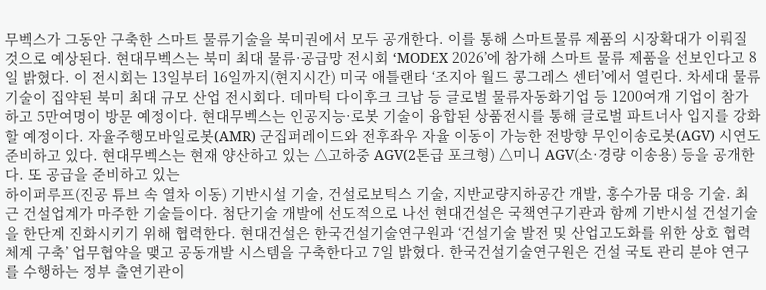무벡스가 그동안 구축한 스마트 물류기술을 북미권에서 모두 공개한다. 이를 통해 스마트물류 제품의 시장확대가 이뤄질 것으로 예상된다. 현대무벡스는 북미 최대 물류·공급망 전시회 ‘MODEX 2026’에 참가해 스마트 물류 제품을 선보인다고 8일 밝혔다. 이 전시회는 13일부터 16일까지(현지시간) 미국 애틀랜타 ‘조지아 월드 콩그레스 센터’에서 열린다. 차세대 물류기술이 집약된 북미 최대 규모 산업 전시회다. 데마틱 다이후크 크납 등 글로벌 물류자동화기업 등 1200여개 기업이 참가하고 5만여명이 방문 예정이다. 현대무벡스는 인공지능·로봇 기술이 융합된 상품전시를 통해 글로벌 파트너사 입지를 강화할 예정이다. 자율주행모바일로봇(AMR) 군집퍼레이드와 전후좌우 자율 이동이 가능한 전방향 무인이송로봇(AGV) 시연도 준비하고 있다. 현대무벡스는 현재 양산하고 있는 △고하중 AGV(2톤급 포크형) △미니 AGV(소·경량 이송용) 등을 공개한다. 또 공급을 준비하고 있는
하이퍼루프(진공 튜브 속 열차 이동) 기반시설 기술, 건설로보틱스 기술, 지반교량지하공간 개발, 홍수가뭄 대응 기술. 최근 건설업계가 마주한 기술들이다. 첨단기술 개발에 선도적으로 나선 현대건설은 국책연구기관과 함께 기반시설 건설기술을 한단계 진화시키기 위해 협력한다. 현대건설은 한국건설기술연구원과 ‘건설기술 발전 및 산업고도화를 위한 상호 협력체계 구축’ 업무협약을 맺고 공동개발 시스템을 구축한다고 7일 밝혔다. 한국건설기술연구원은 건설 국토 관리 분야 연구를 수행하는 정부 출연기관이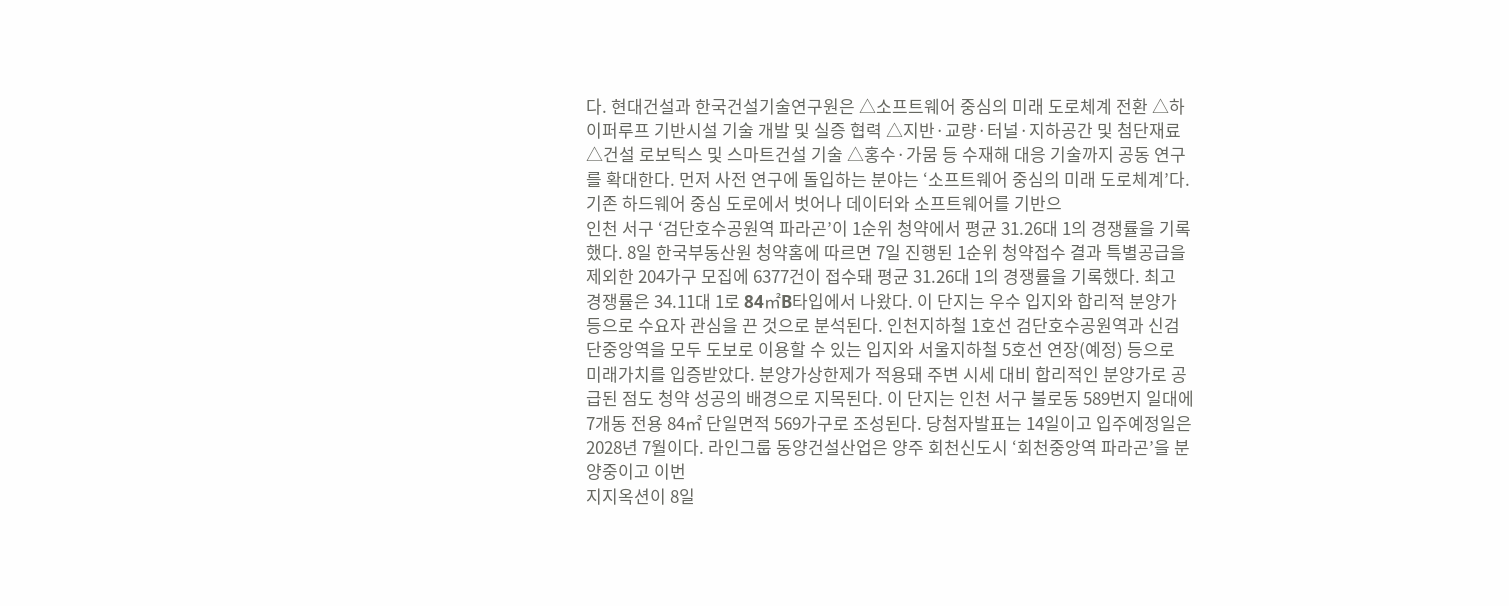다. 현대건설과 한국건설기술연구원은 △소프트웨어 중심의 미래 도로체계 전환 △하이퍼루프 기반시설 기술 개발 및 실증 협력 △지반·교량·터널·지하공간 및 첨단재료 △건설 로보틱스 및 스마트건설 기술 △홍수·가뭄 등 수재해 대응 기술까지 공동 연구를 확대한다. 먼저 사전 연구에 돌입하는 분야는 ‘소프트웨어 중심의 미래 도로체계’다. 기존 하드웨어 중심 도로에서 벗어나 데이터와 소프트웨어를 기반으
인천 서구 ‘검단호수공원역 파라곤’이 1순위 청약에서 평균 31.26대 1의 경쟁률을 기록했다. 8일 한국부동산원 청약홈에 따르면 7일 진행된 1순위 청약접수 결과 특별공급을 제외한 204가구 모집에 6377건이 접수돼 평균 31.26대 1의 경쟁률을 기록했다. 최고 경쟁률은 34.11대 1로 84㎡B타입에서 나왔다. 이 단지는 우수 입지와 합리적 분양가 등으로 수요자 관심을 끈 것으로 분석된다. 인천지하철 1호선 검단호수공원역과 신검단중앙역을 모두 도보로 이용할 수 있는 입지와 서울지하철 5호선 연장(예정) 등으로 미래가치를 입증받았다. 분양가상한제가 적용돼 주변 시세 대비 합리적인 분양가로 공급된 점도 청약 성공의 배경으로 지목된다. 이 단지는 인천 서구 불로동 589번지 일대에 7개동 전용 84㎡ 단일면적 569가구로 조성된다. 당첨자발표는 14일이고 입주예정일은 2028년 7월이다. 라인그룹 동양건설산업은 양주 회천신도시 ‘회천중앙역 파라곤’을 분양중이고 이번
지지옥션이 8일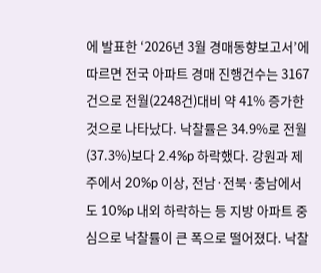에 발표한 ‘2026년 3월 경매동향보고서’에 따르면 전국 아파트 경매 진행건수는 3167건으로 전월(2248건)대비 약 41% 증가한 것으로 나타났다. 낙찰률은 34.9%로 전월(37.3%)보다 2.4%p 하락했다. 강원과 제주에서 20%p 이상, 전남·전북·충남에서도 10%p 내외 하락하는 등 지방 아파트 중심으로 낙찰률이 큰 폭으로 떨어졌다. 낙찰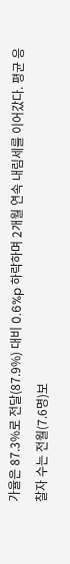가율은 87.3%로 전달(87.9%) 대비 0.6%p 하락하며 2개월 연속 내림세를 이어갔다. 평균 응찰자 수는 전월(7.6명)보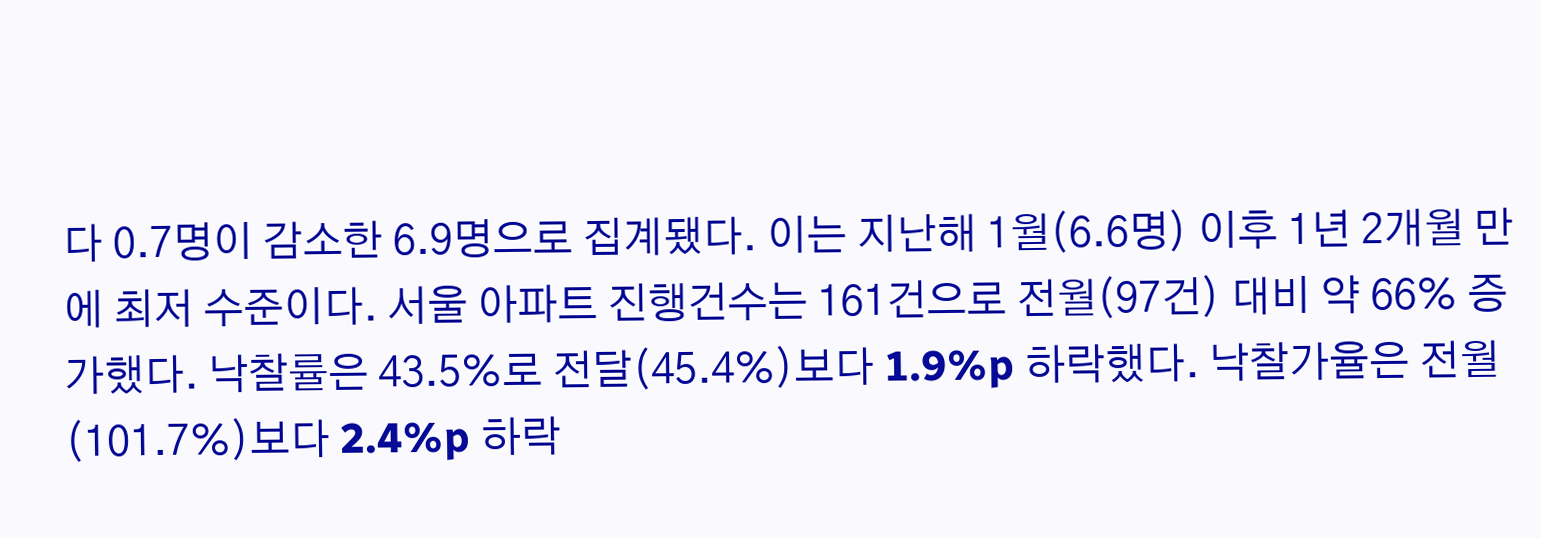다 0.7명이 감소한 6.9명으로 집계됐다. 이는 지난해 1월(6.6명) 이후 1년 2개월 만에 최저 수준이다. 서울 아파트 진행건수는 161건으로 전월(97건) 대비 약 66% 증가했다. 낙찰률은 43.5%로 전달(45.4%)보다 1.9%p 하락했다. 낙찰가율은 전월(101.7%)보다 2.4%p 하락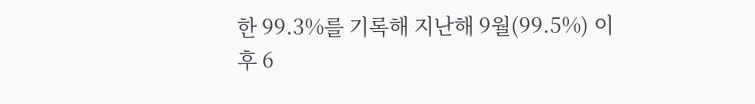한 99.3%를 기록해 지난해 9월(99.5%) 이후 6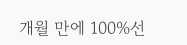개월 만에 100%선